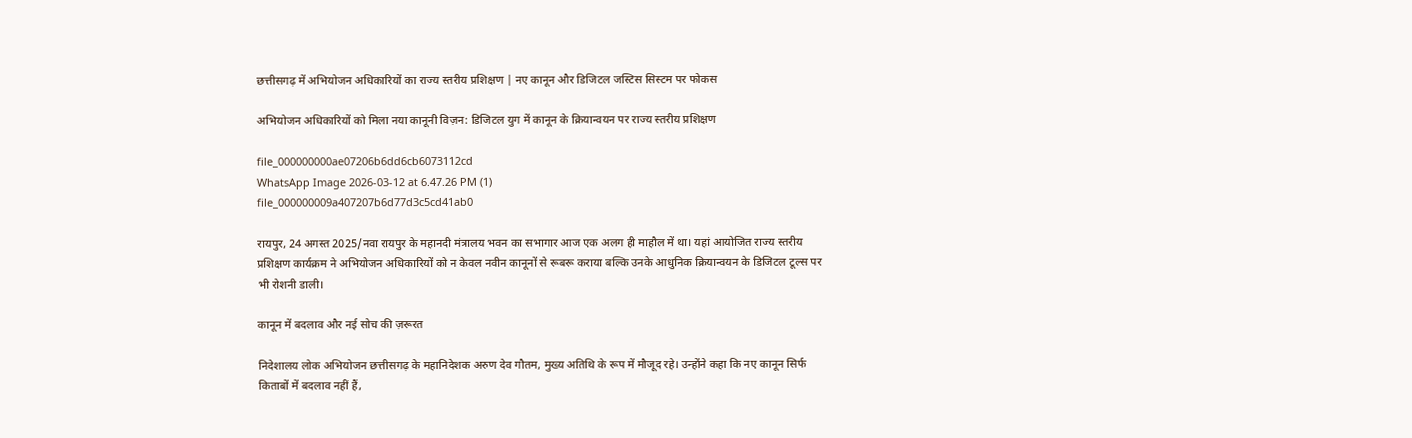छत्तीसगढ़ में अभियोजन अधिकारियों का राज्य स्तरीय प्रशिक्षण | नए कानून और डिजिटल जस्टिस सिस्टम पर फोकस

अभियोजन अधिकारियों को मिला नया कानूनी विज़न: डिजिटल युग में कानून के क्रियान्वयन पर राज्य स्तरीय प्रशिक्षण

file_000000000ae07206b6dd6cb6073112cd
WhatsApp Image 2026-03-12 at 6.47.26 PM (1)
file_000000009a407207b6d77d3c5cd41ab0

रायपुर, 24 अगस्त 2025/नवा रायपुर के महानदी मंत्रालय भवन का सभागार आज एक अलग ही माहौल में था। यहां आयोजित राज्य स्तरीय प्रशिक्षण कार्यक्रम ने अभियोजन अधिकारियों को न केवल नवीन कानूनों से रूबरू कराया बल्कि उनके आधुनिक क्रियान्वयन के डिजिटल टूल्स पर भी रोशनी डाली।

कानून में बदलाव और नई सोच की ज़रूरत

निदेशालय लोक अभियोजन छत्तीसगढ़ के महानिदेशक अरुण देव गौतम, मुख्य अतिथि के रूप में मौजूद रहे। उन्होंने कहा कि नए कानून सिर्फ किताबों में बदलाव नहीं हैं,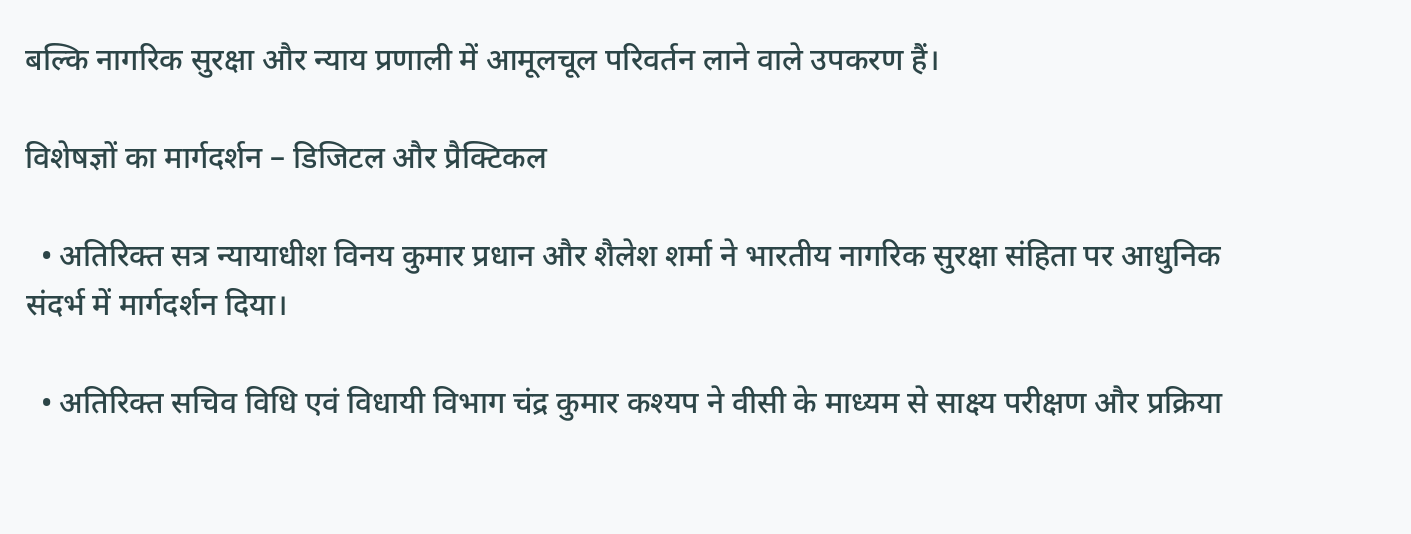बल्कि नागरिक सुरक्षा और न्याय प्रणाली में आमूलचूल परिवर्तन लाने वाले उपकरण हैं।

विशेषज्ञों का मार्गदर्शन – डिजिटल और प्रैक्टिकल

  • अतिरिक्त सत्र न्यायाधीश विनय कुमार प्रधान और शैलेश शर्मा ने भारतीय नागरिक सुरक्षा संहिता पर आधुनिक संदर्भ में मार्गदर्शन दिया।

  • अतिरिक्त सचिव विधि एवं विधायी विभाग चंद्र कुमार कश्यप ने वीसी के माध्यम से साक्ष्य परीक्षण और प्रक्रिया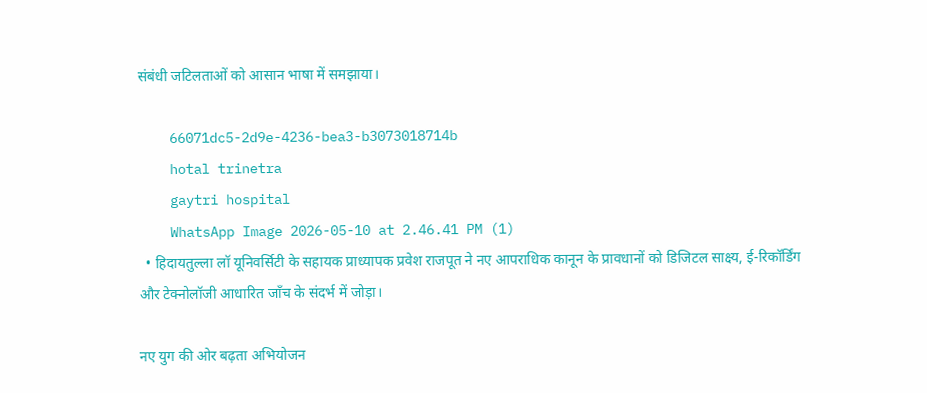संबंधी जटिलताओं को आसान भाषा में समझाया।

    66071dc5-2d9e-4236-bea3-b3073018714b
    hotal trinetra
    gaytri hospital
    WhatsApp Image 2026-05-10 at 2.46.41 PM (1)
  • हिदायतुल्ला लॉ यूनिवर्सिटी के सहायक प्राध्यापक प्रवेश राजपूत ने नए आपराधिक कानून के प्रावधानों को डिजिटल साक्ष्य, ई-रिकॉर्डिंग और टेक्नोलॉजी आधारित जाँच के संदर्भ में जोड़ा।

नए युग की ओर बढ़ता अभियोजन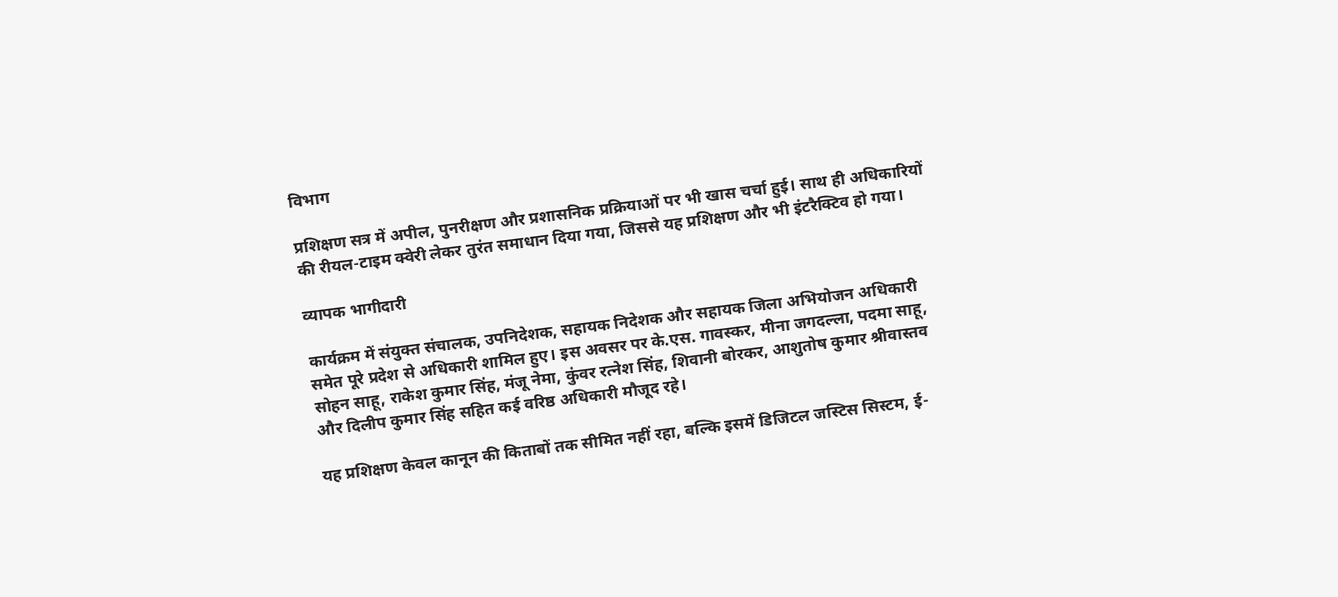विभाग

प्रशिक्षण सत्र में अपील, पुनरीक्षण और प्रशासनिक प्रक्रियाओं पर भी खास चर्चा हुई। साथ ही अधिकारियों की रीयल-टाइम क्वेरी लेकर तुरंत समाधान दिया गया, जिससे यह प्रशिक्षण और भी इंटरैक्टिव हो गया।

व्यापक भागीदारी

कार्यक्रम में संयुक्त संचालक, उपनिदेशक, सहायक निदेशक और सहायक जिला अभियोजन अधिकारी समेत पूरे प्रदेश से अधिकारी शामिल हुए। इस अवसर पर के.एस. गावस्कर, मीना जगदल्ला, पदमा साहू, सोहन साहू, राकेश कुमार सिंह, मंजू नेमा, कुंवर रत्नेश सिंह, शिवानी बोरकर, आशुतोष कुमार श्रीवास्तव और दिलीप कुमार सिंह सहित कई वरिष्ठ अधिकारी मौजूद रहे।

यह प्रशिक्षण केवल कानून की किताबों तक सीमित नहीं रहा, बल्कि इसमें डिजिटल जस्टिस सिस्टम, ई-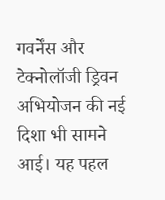गवर्नेंस और टेक्नोलॉजी ड्रिवन अभियोजन की नई दिशा भी सामने आई। यह पहल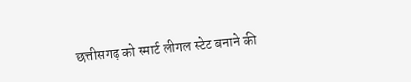छत्तीसगढ़ को स्मार्ट लीगल स्टेट बनाने की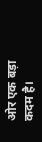ओर एक बड़ा कदम है।